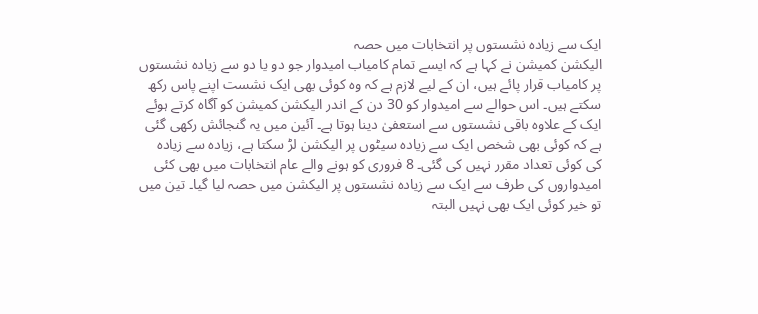ایک سے زیادہ نشستوں پر انتخابات میں حصہ
الیکشن کمیشن نے کہا ہے کہ ایسے تمام کامیاب امیدوار جو دو یا دو سے زیادہ نشستوں پر کامیاب قرار پائے ہیں، ان کے لیے لازم ہے کہ وہ کوئی بھی ایک نشست اپنے پاس رکھ سکتے ہیں۔ اس حوالے سے امیدوار کو 30 دن کے اندر الیکشن کمیشن کو آگاہ کرتے ہوئے ایک کے علاوہ باقی نشستوں سے استعفیٰ دینا ہوتا ہے۔ آئین میں یہ گنجائش رکھی گئی ہے کہ کوئی بھی شخص ایک سے زیادہ سیٹوں پر الیکشن لڑ سکتا ہے، زیادہ سے زیادہ کی کوئی تعداد مقرر نہیں کی گئی۔ 8 فروری کو ہونے والے عام انتخابات میں بھی کئی امیدواروں کی طرف سے ایک سے زیادہ نشستوں پر الیکشن میں حصہ لیا گیا۔ تین میں تو خیر کوئی ایک بھی نہیں البتہ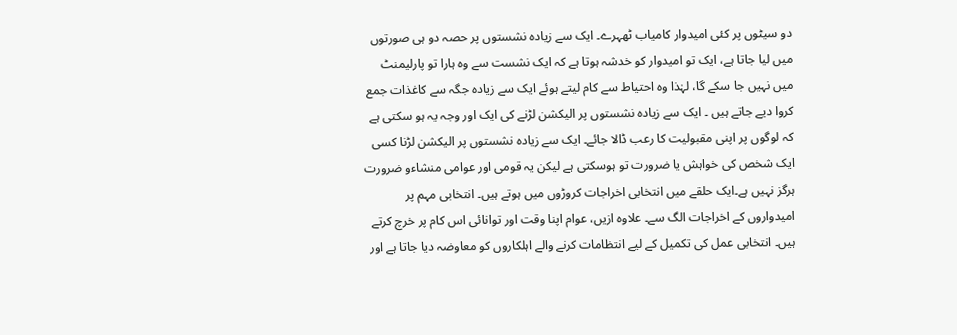دو سیٹوں پر کئی امیدوار کامیاب ٹھہرے۔ ایک سے زیادہ نشستوں پر حصہ دو ہی صورتوں میں لیا جاتا ہے، ایک تو امیدوار کو خدشہ ہوتا ہے کہ ایک نشست سے وہ ہارا تو پارلیمنٹ میں نہیں جا سکے گا، لہٰذا وہ احتیاط سے کام لیتے ہوئے ایک سے زیادہ جگہ سے کاغذات جمع کروا دیے جاتے ہیں ۔ ایک سے زیادہ نشستوں پر الیکشن لڑنے کی ایک اور وجہ یہ ہو سکتی ہے کہ لوگوں پر اپنی مقبولیت کا رعب ڈالا جائے۔ ایک سے زیادہ نشستوں پر الیکشن لڑنا کسی ایک شخص کی خواہش یا ضرورت تو ہوسکتی ہے لیکن یہ قومی اور عوامی منشاءو ضرورت ہرگز نہیں ہے۔ایک حلقے میں انتخابی اخراجات کروڑوں میں ہوتے ہیں۔ انتخابی مہم پر امیدواروں کے اخراجات الگ سے۔ علاوہ ازیں، عوام اپنا وقت اور توانائی اس کام پر خرچ کرتے ہیں۔ انتخابی عمل کی تکمیل کے لیے انتظامات کرنے والے اہلکاروں کو معاوضہ دیا جاتا ہے اور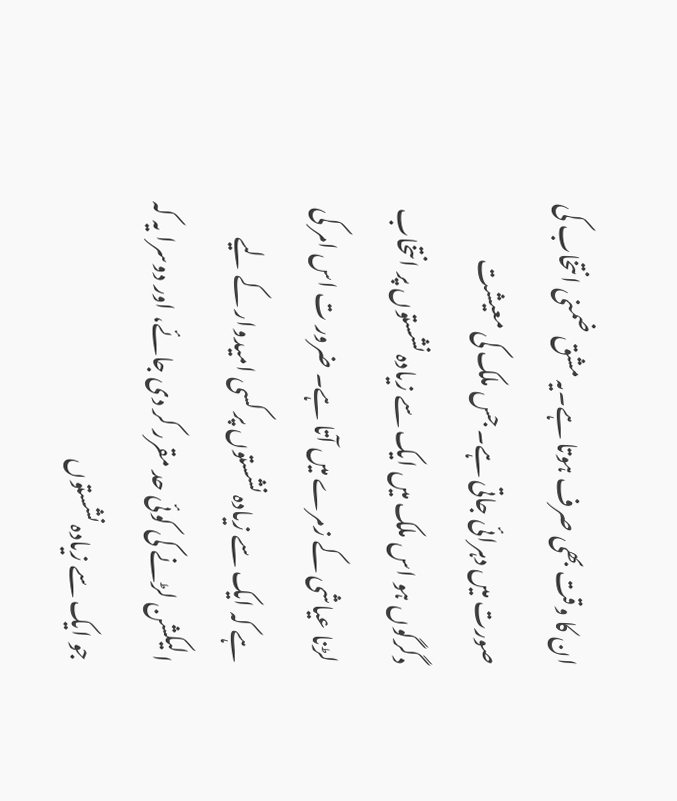ان کا وقت بھی صرف ہوتا ہے۔یہ مشق ضمنی انتخاب کی صورت میں دہرائی جاتی ہے۔ جس ملک کی معیشت دگرگوں ہو اس ملک میں ایک سے زیادہ نشستوں پر انتخاب لڑنا عیاشی کے زمرے میں آتا ہے۔ ضرور ت اس امر کی ہے کہ ایک سے زیادہ نشستوں پر کسی امیدوار کے لیے الیکشن لڑنے کی کوئی حد مقرر کر دی جائے، اور دوسرا یہ کہ جو ایک سے زیادہ نشستوں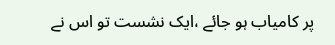پر کامیاب ہو جائے ،ایک نشست تو اس نے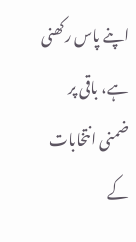اپنے پاس رکھنی ہے، باقی پر ضمنی انتخابات کے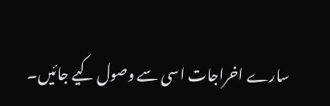سارے اخراجات اسی سے وصول کیے جائیں۔